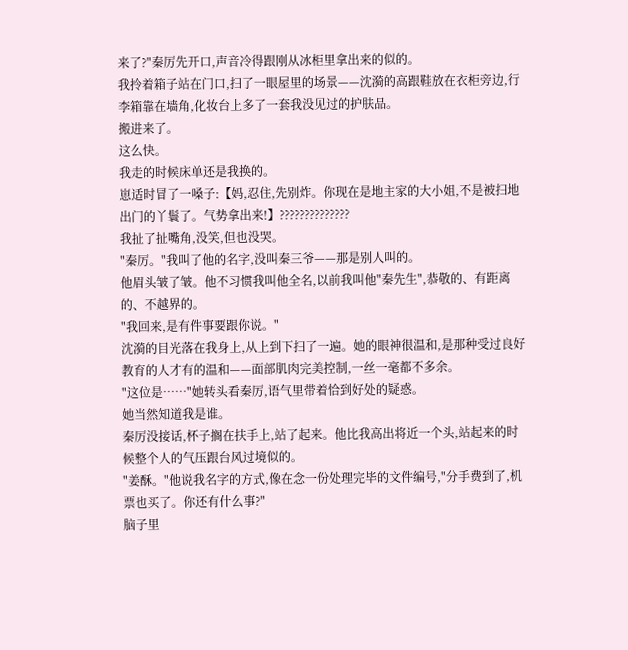来了?"秦厉先开口,声音冷得跟刚从冰柜里拿出来的似的。
我拎着箱子站在门口,扫了一眼屋里的场景——沈漪的高跟鞋放在衣柜旁边,行李箱靠在墙角,化妆台上多了一套我没见过的护肤品。
搬进来了。
这么快。
我走的时候床单还是我换的。
崽适时冒了一嗓子:【妈,忍住,先别炸。你现在是地主家的大小姐,不是被扫地出门的丫鬟了。气势拿出来!】??????????????
我扯了扯嘴角,没笑,但也没哭。
"秦厉。"我叫了他的名字,没叫秦三爷——那是别人叫的。
他眉头皱了皱。他不习惯我叫他全名,以前我叫他"秦先生",恭敬的、有距离的、不越界的。
"我回来,是有件事要跟你说。"
沈漪的目光落在我身上,从上到下扫了一遍。她的眼神很温和,是那种受过良好教育的人才有的温和——面部肌肉完美控制,一丝一毫都不多余。
"这位是……"她转头看秦厉,语气里带着恰到好处的疑惑。
她当然知道我是谁。
秦厉没接话,杯子搁在扶手上,站了起来。他比我高出将近一个头,站起来的时候整个人的气压跟台风过境似的。
"姜酥。"他说我名字的方式,像在念一份处理完毕的文件编号,"分手费到了,机票也买了。你还有什么事?"
脑子里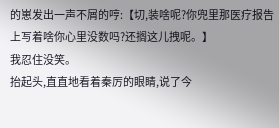的崽发出一声不屑的哼:【切,装啥呢?你兜里那医疗报告上写着啥你心里没数吗?还搁这儿拽呢。】
我忍住没笑。
抬起头,直直地看着秦厉的眼睛,说了今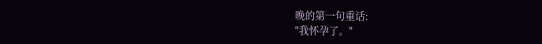晚的第一句重话:
"我怀孕了。"